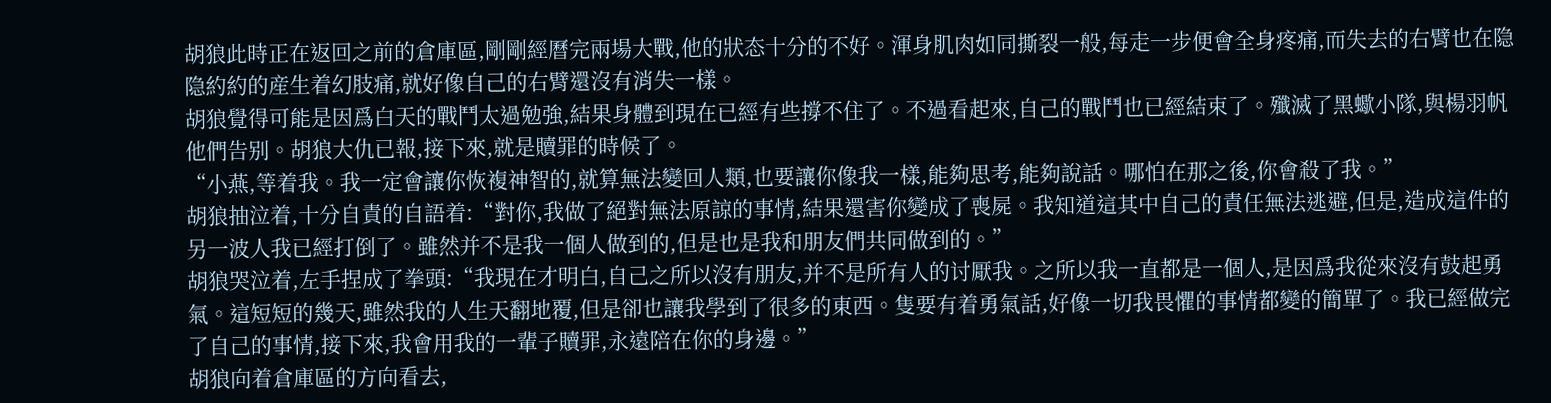胡狼此時正在返回之前的倉庫區,剛剛經曆完兩場大戰,他的狀态十分的不好。渾身肌肉如同撕裂一般,每走一步便會全身疼痛,而失去的右臂也在隐隐約約的産生着幻肢痛,就好像自己的右臂還沒有消失一樣。
胡狼覺得可能是因爲白天的戰鬥太過勉強,結果身體到現在已經有些撐不住了。不過看起來,自己的戰鬥也已經結束了。殲滅了黑蠍小隊,與楊羽帆他們告别。胡狼大仇已報,接下來,就是贖罪的時候了。
“小燕,等着我。我一定會讓你恢複神智的,就算無法變回人類,也要讓你像我一樣,能夠思考,能夠說話。哪怕在那之後,你會殺了我。”
胡狼抽泣着,十分自責的自語着:“對你,我做了絕對無法原諒的事情,結果還害你變成了喪屍。我知道這其中自己的責任無法逃避,但是,造成這件的另一波人我已經打倒了。雖然并不是我一個人做到的,但是也是我和朋友們共同做到的。”
胡狼哭泣着,左手捏成了拳頭:“我現在才明白,自己之所以沒有朋友,并不是所有人的讨厭我。之所以我一直都是一個人,是因爲我從來沒有鼓起勇氣。這短短的幾天,雖然我的人生天翻地覆,但是卻也讓我學到了很多的東西。隻要有着勇氣話,好像一切我畏懼的事情都變的簡單了。我已經做完了自己的事情,接下來,我會用我的一輩子贖罪,永遠陪在你的身邊。”
胡狼向着倉庫區的方向看去,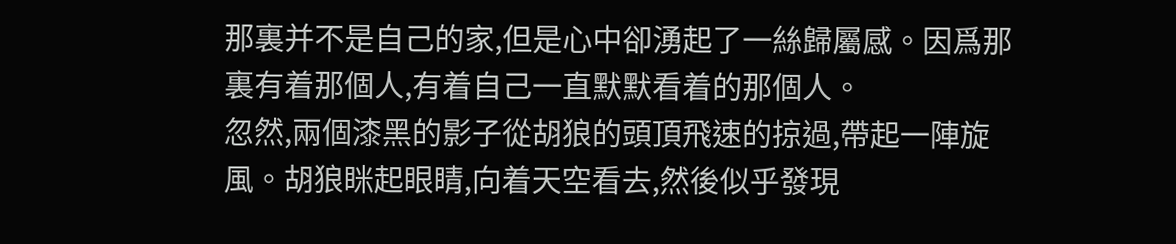那裏并不是自己的家,但是心中卻湧起了一絲歸屬感。因爲那裏有着那個人,有着自己一直默默看着的那個人。
忽然,兩個漆黑的影子從胡狼的頭頂飛速的掠過,帶起一陣旋風。胡狼眯起眼睛,向着天空看去,然後似乎發現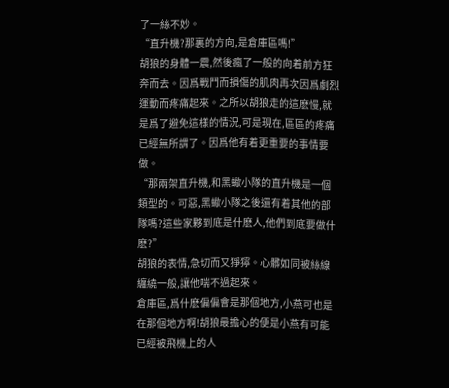了一絲不妙。
“直升機?那裏的方向,是倉庫區嗎!”
胡狼的身體一震,然後瘋了一般的向着前方狂奔而去。因爲戰鬥而損傷的肌肉再次因爲劇烈運動而疼痛起來。之所以胡狼走的這麽慢,就是爲了避免這樣的情況,可是現在,區區的疼痛已經無所謂了。因爲他有着更重要的事情要做。
“那兩架直升機,和黑蠍小隊的直升機是一個類型的。可惡,黑蠍小隊之後還有着其他的部隊嗎?這些家夥到底是什麽人,他們到底要做什麽?”
胡狼的表情,急切而又猙獰。心髒如同被絲線纏繞一般,讓他喘不過起來。
倉庫區,爲什麽偏偏會是那個地方,小燕可也是在那個地方啊!胡狼最擔心的便是小燕有可能已經被飛機上的人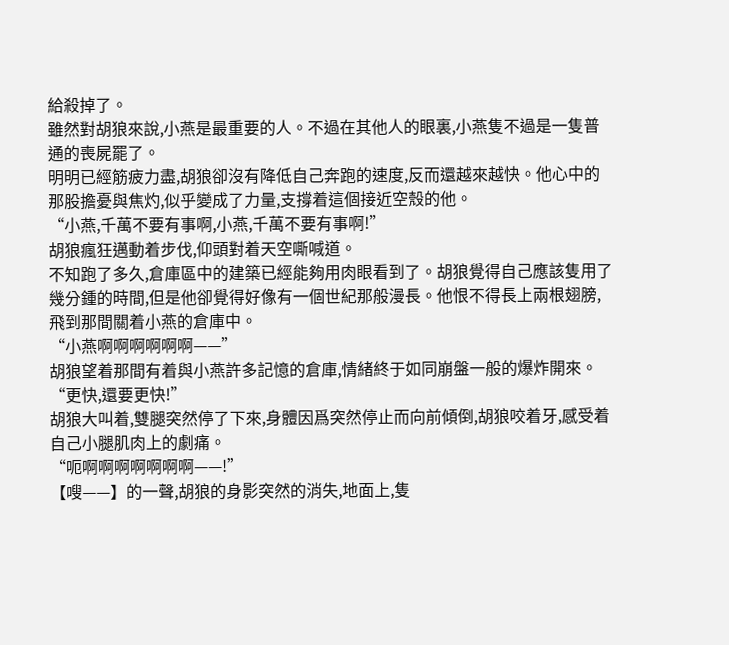給殺掉了。
雖然對胡狼來說,小燕是最重要的人。不過在其他人的眼裏,小燕隻不過是一隻普通的喪屍罷了。
明明已經筋疲力盡,胡狼卻沒有降低自己奔跑的速度,反而還越來越快。他心中的那股擔憂與焦灼,似乎變成了力量,支撐着這個接近空殼的他。
“小燕,千萬不要有事啊,小燕,千萬不要有事啊!”
胡狼瘋狂邁動着步伐,仰頭對着天空嘶喊道。
不知跑了多久,倉庫區中的建築已經能夠用肉眼看到了。胡狼覺得自己應該隻用了幾分鍾的時間,但是他卻覺得好像有一個世紀那般漫長。他恨不得長上兩根翅膀,飛到那間關着小燕的倉庫中。
“小燕啊啊啊啊啊啊——”
胡狼望着那間有着與小燕許多記憶的倉庫,情緒終于如同崩盤一般的爆炸開來。
“更快,還要更快!”
胡狼大叫着,雙腿突然停了下來,身體因爲突然停止而向前傾倒,胡狼咬着牙,感受着自己小腿肌肉上的劇痛。
“呃啊啊啊啊啊啊啊——!”
【嗖——】的一聲,胡狼的身影突然的消失,地面上,隻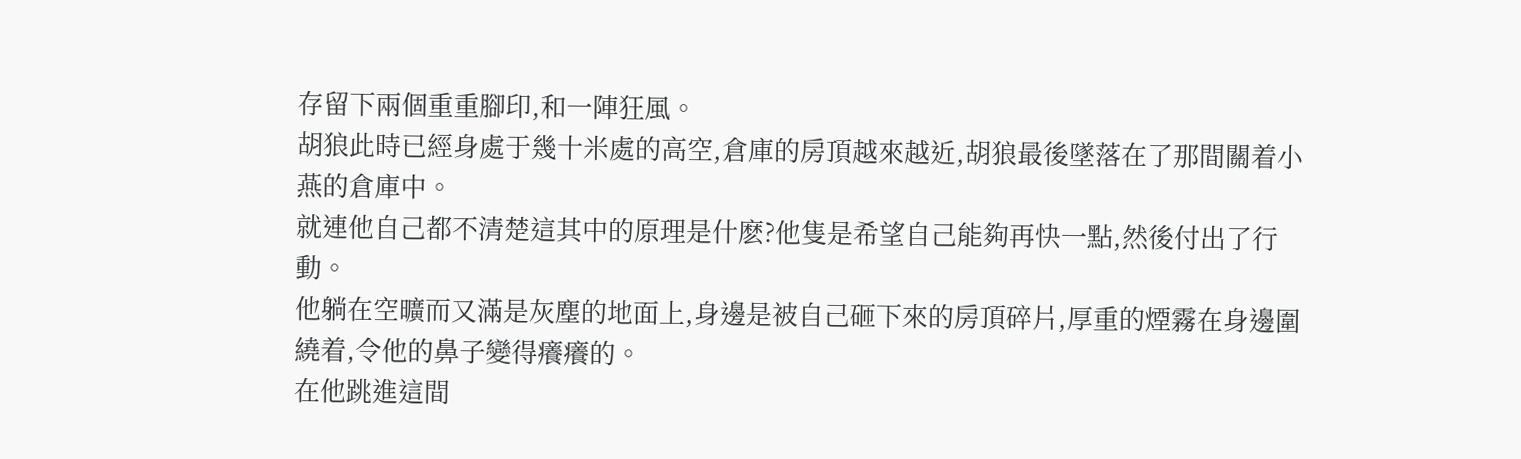存留下兩個重重腳印,和一陣狂風。
胡狼此時已經身處于幾十米處的高空,倉庫的房頂越來越近,胡狼最後墜落在了那間關着小燕的倉庫中。
就連他自己都不清楚這其中的原理是什麽?他隻是希望自己能夠再快一點,然後付出了行動。
他躺在空曠而又滿是灰塵的地面上,身邊是被自己砸下來的房頂碎片,厚重的煙霧在身邊圍繞着,令他的鼻子變得癢癢的。
在他跳進這間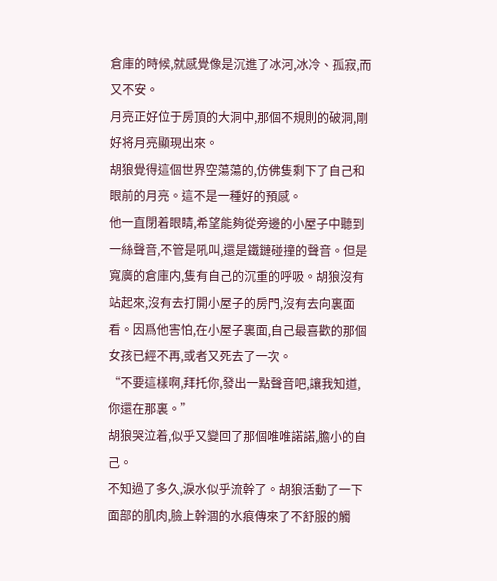倉庫的時候,就感覺像是沉進了冰河,冰冷、孤寂,而又不安。
月亮正好位于房頂的大洞中,那個不規則的破洞,剛好将月亮顯現出來。
胡狼覺得這個世界空蕩蕩的,仿佛隻剩下了自己和眼前的月亮。這不是一種好的預感。
他一直閉着眼睛,希望能夠從旁邊的小屋子中聽到一絲聲音,不管是吼叫,還是鐵鏈碰撞的聲音。但是寬廣的倉庫内,隻有自己的沉重的呼吸。胡狼沒有站起來,沒有去打開小屋子的房門,沒有去向裏面看。因爲他害怕,在小屋子裏面,自己最喜歡的那個女孩已經不再,或者又死去了一次。
“不要這樣啊,拜托你,發出一點聲音吧,讓我知道,你還在那裏。”
胡狼哭泣着,似乎又變回了那個唯唯諾諾,膽小的自己。
不知過了多久,淚水似乎流幹了。胡狼活動了一下面部的肌肉,臉上幹涸的水痕傳來了不舒服的觸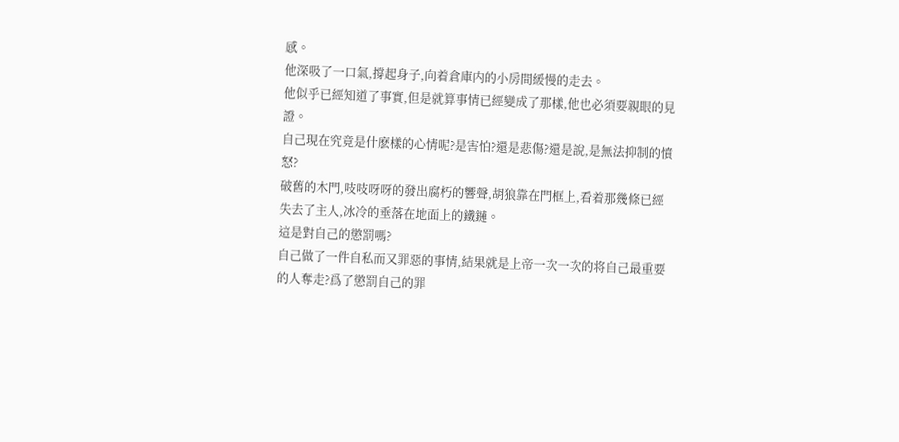感。
他深吸了一口氣,撐起身子,向着倉庫内的小房間緩慢的走去。
他似乎已經知道了事實,但是就算事情已經變成了那樣,他也必須要親眼的見證。
自己現在究竟是什麽樣的心情呢?是害怕?還是悲傷?還是說,是無法抑制的憤怒?
破舊的木門,吱吱呀呀的發出腐朽的響聲,胡狼靠在門框上,看着那幾條已經失去了主人,冰冷的垂落在地面上的鐵鏈。
這是對自己的懲罰嗎?
自己做了一件自私而又罪惡的事情,結果就是上帝一次一次的将自己最重要的人奪走?爲了懲罰自己的罪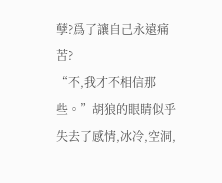孽?爲了讓自己永遠痛苦?
“不,我才不相信那些。”胡狼的眼睛似乎失去了感情,冰冷,空洞,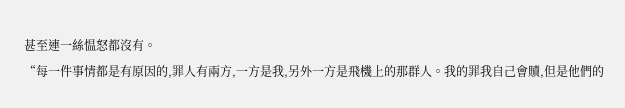甚至連一絲愠怒都沒有。
“每一件事情都是有原因的,罪人有兩方,一方是我,另外一方是飛機上的那群人。我的罪我自己會贖,但是他們的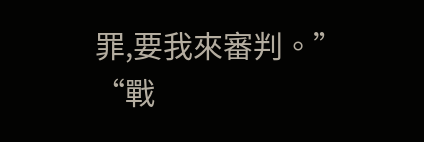罪,要我來審判。”
“戰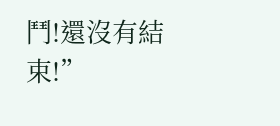鬥!還沒有結束!”